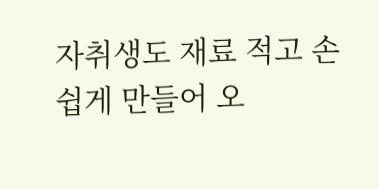자취생도 재료 적고 손쉽게 만들어 오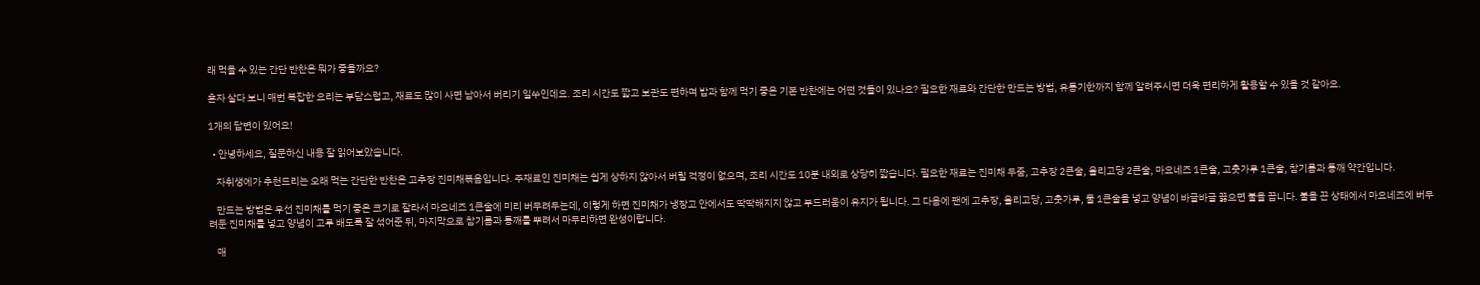래 먹을 수 있는 간단 반찬은 뭐가 좋을까요?

혼자 살다 보니 매번 복잡한 요리는 부담스럽고, 재료도 많이 사면 남아서 버리기 일쑤인데요. 조리 시간도 짧고 보관도 편하며 밥과 함께 먹기 좋은 기본 반찬에는 어떤 것들이 있나요? 필요한 재료와 간단한 만드는 방법, 유통기한까지 함께 알려주시면 더욱 편리하게 활용할 수 있을 것 같아요.

1개의 답변이 있어요!

  • 안녕하세요, 질문하신 내용 잘 읽어보았습니다.

    자취생에가 추천드리는 오래 먹는 간단한 반찬은 고추장 진미채볶음입니다. 주재료인 진미채는 쉽게 상하지 않아서 버릴 걱정이 없으며, 조리 시간도 10분 내외로 상당히 짧습니다. 필요한 재료는 진미채 두줌, 고추장 2큰술, 올리고당 2큰술, 마요네즈 1큰술, 고춧가루 1큰술, 참기름과 통깨 약간입니다.

    만드는 방법은 우선 진미채를 먹기 좋은 크기로 잘라서 마요네즈 1큰술에 미리 버무려두는데, 이렇게 하면 진미채가 냉장고 안에서도 딱딱해지지 않고 부드러움이 유지가 됩니다. 그 다음에 팬에 고추장, 올리고당, 고춧가루, 물 1큰술을 넣고 양념이 바글바글 끓으면 불을 끕니다. 불을 끈 상태에서 마요네즈에 버무려둔 진미채를 넣고 양념이 고루 배도록 잘 섞어준 뒤, 마지막으로 참기름과 통깨를 뿌려서 마무리하면 완성이랍니다.

    매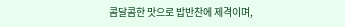콤달콤한 맛으로 밥반찬에 제격이며,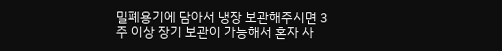밀폐용기에 담아서 냉장 보관해주시면 3주 이상 장기 보관이 가능해서 혼자 사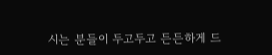시는 분들이 두고두고 든든하게 드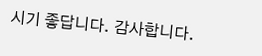시기 좋답니다. 감사합니다.